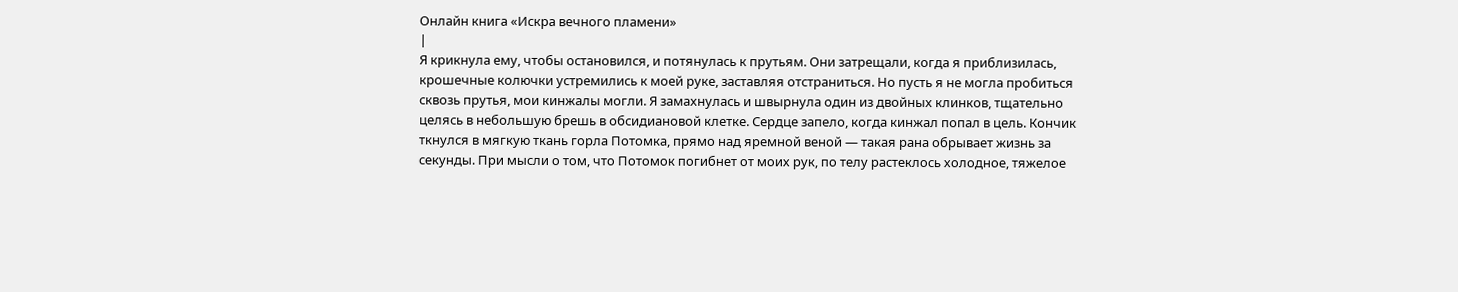Онлайн книга «Искра вечного пламени»
|
Я крикнула ему, чтобы остановился, и потянулась к прутьям. Они затрещали, когда я приблизилась, крошечные колючки устремились к моей руке, заставляя отстраниться. Но пусть я не могла пробиться сквозь прутья, мои кинжалы могли. Я замахнулась и швырнула один из двойных клинков, тщательно целясь в небольшую брешь в обсидиановой клетке. Сердце запело, когда кинжал попал в цель. Кончик ткнулся в мягкую ткань горла Потомка, прямо над яремной веной — такая рана обрывает жизнь за секунды. При мысли о том, что Потомок погибнет от моих рук, по телу растеклось холодное, тяжелое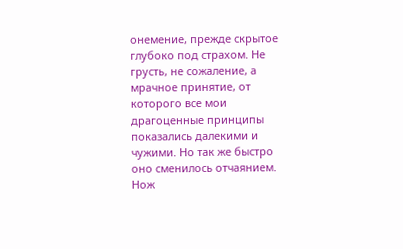онемение, прежде скрытое глубоко под страхом. Не грусть, не сожаление, а мрачное принятие, от которого все мои драгоценные принципы показались далекими и чужими. Но так же быстро оно сменилось отчаянием. Нож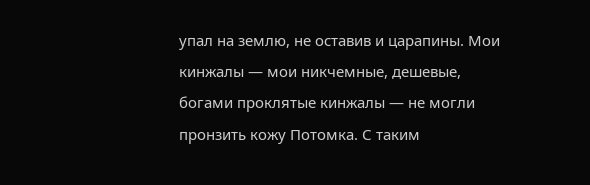упал на землю, не оставив и царапины. Мои кинжалы — мои никчемные, дешевые, богами проклятые кинжалы — не могли пронзить кожу Потомка. С таким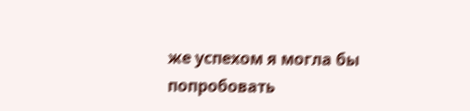же успехом я могла бы попробовать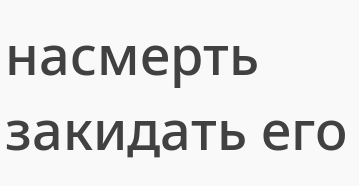насмерть закидать его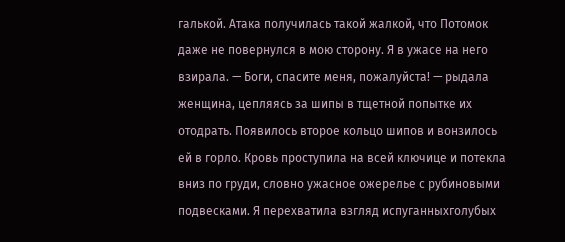галькой. Атака получилась такой жалкой, что Потомок даже не повернулся в мою сторону. Я в ужасе на него взирала. — Боги, спасите меня, пожалуйста! — рыдала женщина, цепляясь за шипы в тщетной попытке их отодрать. Появилось второе кольцо шипов и вонзилось ей в горло. Кровь проступила на всей ключице и потекла вниз по груди, словно ужасное ожерелье с рубиновыми подвесками. Я перехватила взгляд испуганныхголубых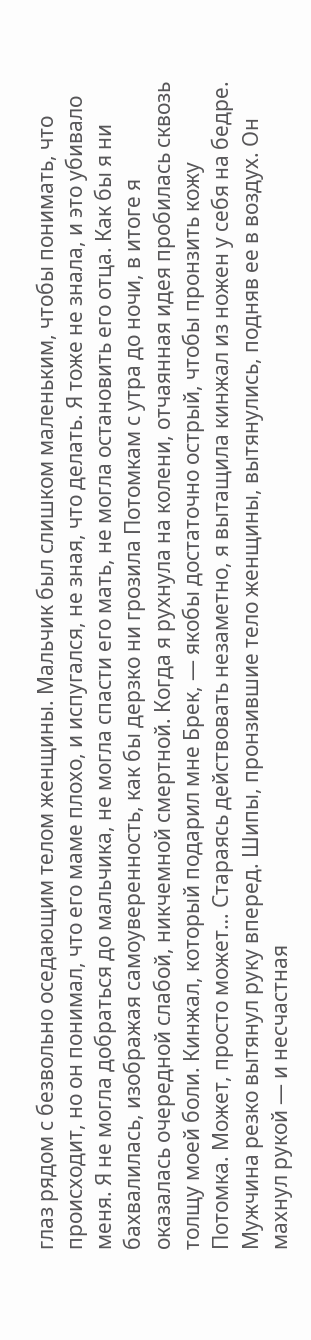глаз рядом с безвольно оседающим телом женщины. Мальчик был слишком маленьким, чтобы понимать, что происходит, но он понимал, что его маме плохо, и испугался, не зная, что делать. Я тоже не знала, и это убивало меня. Я не могла добраться до мальчика, не могла спасти его мать, не могла остановить его отца. Как бы я ни бахвалилась, изображая самоуверенность, как бы дерзко ни грозила Потомкам с утра до ночи, в итоге я оказалась очередной слабой, никчемной смертной. Когда я рухнула на колени, отчаянная идея пробилась сквозь толщу моей боли. Кинжал, который подарил мне Брек, — якобы достаточно острый, чтобы пронзить кожу Потомка. Может, просто может… Стараясь действовать незаметно, я вытащила кинжал из ножен у себя на бедре. Мужчина резко вытянул руку вперед. Шипы, пронзившие тело женщины, вытянулись, подняв ее в воздух. Он махнул рукой — и несчастная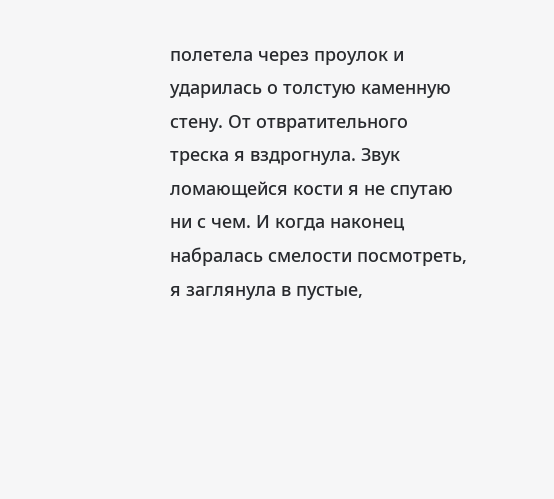полетела через проулок и ударилась о толстую каменную стену. От отвратительного треска я вздрогнула. Звук ломающейся кости я не спутаю ни с чем. И когда наконец набралась смелости посмотреть, я заглянула в пустые,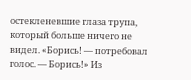остекленевшие глаза трупа, который больше ничего не видел. «Борись! — потребовал голос. — Борись!» Из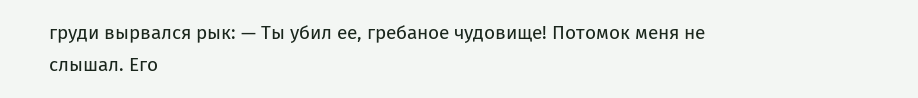груди вырвался рык: — Ты убил ее, гребаное чудовище! Потомок меня не слышал. Его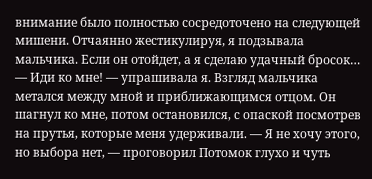внимание было полностью сосредоточено на следующей мишени. Отчаянно жестикулируя, я подзывала мальчика. Если он отойдет, а я сделаю удачный бросок… — Иди ко мне! — упрашивала я. Взгляд мальчика метался между мной и приближающимся отцом. Он шагнул ко мне, потом остановился, с опаской посмотрев на прутья, которые меня удерживали. — Я не хочу этого, но выбора нет, — проговорил Потомок глухо и чуть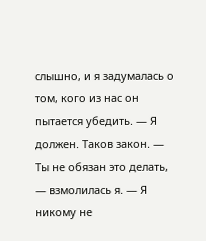слышно, и я задумалась о том, кого из нас он пытается убедить. — Я должен. Таков закон. — Ты не обязан это делать, — взмолилась я. — Я никому не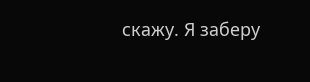скажу. Я заберу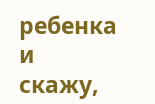ребенка и скажу,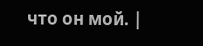что он мой. |